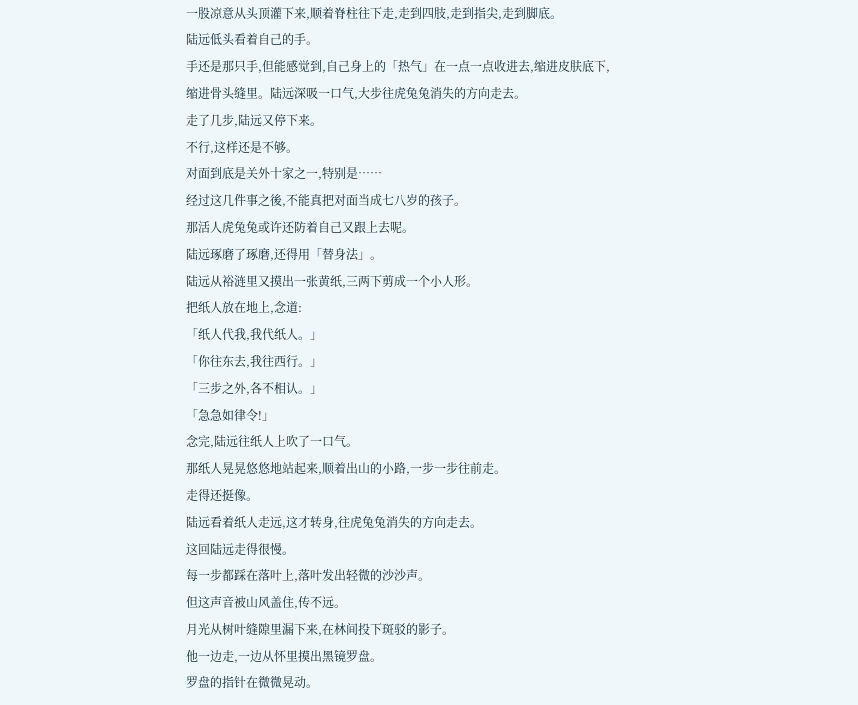一股凉意从头顶灌下来,顺着脊柱往下走,走到四肢,走到指尖,走到脚底。
陆远低头看着自己的手。
手还是那只手,但能感觉到,自己身上的「热气」在一点一点收进去,缩进皮肤底下,缩进骨头缝里。陆远深吸一口气,大步往虎兔兔消失的方向走去。
走了几步,陆远又停下来。
不行,这样还是不够。
对面到底是关外十家之一,特别是……
经过这几件事之後,不能真把对面当成七八岁的孩子。
那活人虎兔兔或许还防着自己又跟上去呢。
陆远琢磨了琢磨,还得用「替身法」。
陆远从裕涟里又摸出一张黄纸,三两下剪成一个小人形。
把纸人放在地上,念道:
「纸人代我,我代纸人。」
「你往东去,我往西行。」
「三步之外,各不相认。」
「急急如律令!」
念完,陆远往纸人上吹了一口气。
那纸人晃晃悠悠地站起来,顺着出山的小路,一步一步往前走。
走得还挺像。
陆远看着纸人走远,这才转身,往虎兔兔消失的方向走去。
这回陆远走得很慢。
每一步都踩在落叶上,落叶发出轻微的沙沙声。
但这声音被山风盖住,传不远。
月光从树叶缝隙里漏下来,在林间投下斑驳的影子。
他一边走,一边从怀里摸出黑镜罗盘。
罗盘的指针在微微晃动。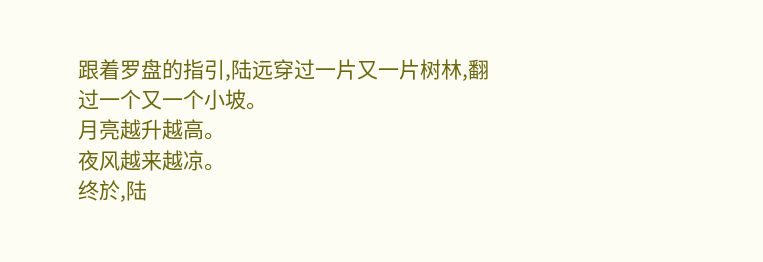跟着罗盘的指引,陆远穿过一片又一片树林,翻过一个又一个小坡。
月亮越升越高。
夜风越来越凉。
终於,陆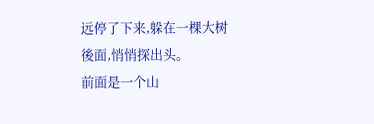远停了下来,躲在一棵大树後面,悄悄探出头。
前面是一个山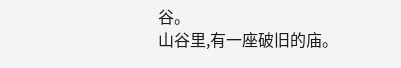谷。
山谷里,有一座破旧的庙。